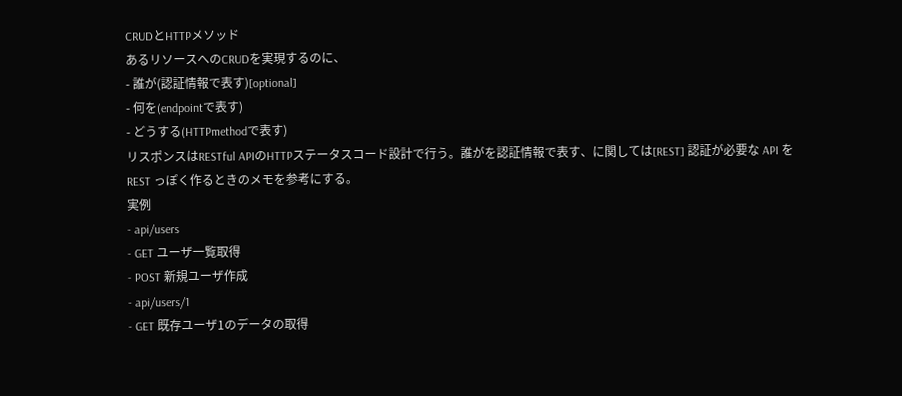CRUDとHTTPメソッド
あるリソースへのCRUDを実現するのに、
- 誰が(認証情報で表す)[optional]
- 何を(endpointで表す)
- どうする(HTTPmethodで表す)
リスポンスはRESTful APIのHTTPステータスコード設計で行う。誰がを認証情報で表す、に関しては[REST] 認証が必要な API を REST っぽく作るときのメモを参考にする。
実例
- api/users
- GET ユーザ一覧取得
- POST 新規ユーザ作成
- api/users/1
- GET 既存ユーザ1のデータの取得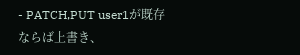- PATCH,PUT user1が既存ならば上書き、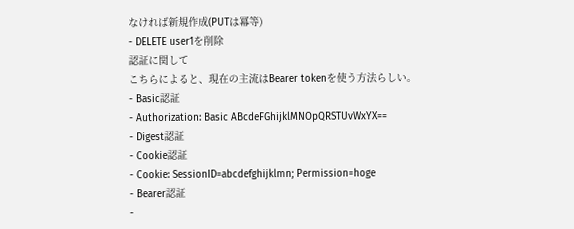なければ新規作成(PUTは冪等)
- DELETE user1を削除
認証に関して
こちらによると、現在の主流はBearer tokenを使う方法らしい。
- Basic認証
- Authorization: Basic ABcdeFGhijklMNOpQRSTUvWxYX==
- Digest認証
- Cookie認証
- Cookie: SessionID=abcdefghijklmn; Permission=hoge
- Bearer認証
-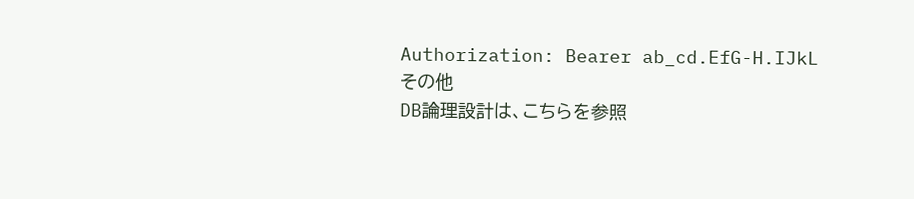Authorization: Bearer ab_cd.EfG-H.IJkL
その他
DB論理設計は、こちらを参照